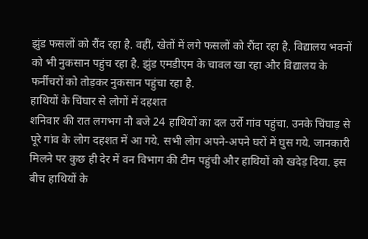झुंड फसलों को रौंद रहा है. वहीं, खेतों में लगे फसलों को रौंदा रहा है. विद्यालय भवनों को भी नुकसान पहुंच रहा है. झुंड एमडीएम के चावल खा रहा और विद्यालय के फर्नीचरों को तोड़कर नुकसान पहुंचा रहा है.
हाथियों के चिंघार से लोगों में दहशत
शनिवार की रात लगभग नौ बजे 24 हाथियों का दल उर्रो गांव पहुंचा. उनके चिंघाड़ से पूरे गांव के लोग दहशत में आ गये. सभी लोग अपने-अपने घरों में घुस गये. जानकारी मिलने पर कुछ ही देर में वन विभाग की टीम पहुंची और हाथियों को खदेड़ दिया. इस बीच हाथियों के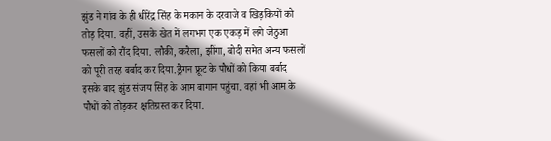झुंड ने गांव के ही धीरेंद्र सिंह के मकान के दरवाजे व खिड़कियों को तोड़ दिया. वहीं, उसके खेत में लगभग एक एकड़ में लगे जेठुआ फसलों को रौंद दिया. लौकी, करैला, झींगा, बोदी समेत अन्य फसलों को पूरी तरह बर्बाद कर दिया.ड्रैगन फ्रूट के पौधों को किया बर्बाद
इसके बाद झुंड संजय सिंह के आम बागान पहुंचा. वहां भी आम के पौधों को तोड़कर क्षतिग्रस्त कर दिया.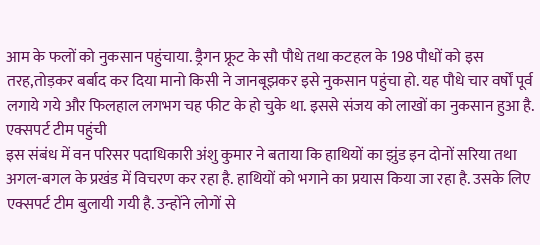आम के फलों को नुकसान पहुंचाया. ड्रैगन फ्रूट के सौ पौधे तथा कटहल के 198 पौधों को इस तरह,तोड़कर बर्बाद कर दिया मानो किसी ने जानबूझकर इसे नुकसान पहुंचा हो. यह पौधे चार वर्षों पूर्व लगाये गये और फिलहाल लगभग चह फीट के हो चुके था. इससे संजय को लाखों का नुकसान हुआ है.
एक्सपर्ट टीम पहुंची
इस संबंध में वन परिसर पदाधिकारी अंशु कुमार ने बताया कि हाथियों का झुंड इन दोनों सरिया तथा अगल-बगल के प्रखंड में विचरण कर रहा है. हाथियों को भगाने का प्रयास किया जा रहा है. उसके लिए एक्सपर्ट टीम बुलायी गयी है. उन्होंने लोगों से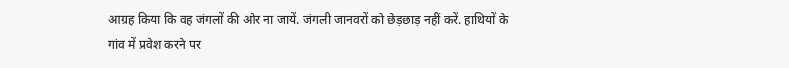आग्रह किया कि वह जंगलों की ओर ना जायें. जंगली जानवरों को छेड़छाड़ नहीं करें. हाथियों के गांव में प्रवेश करने पर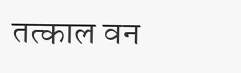तत्काल वन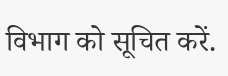विभाग को सूचित करें.